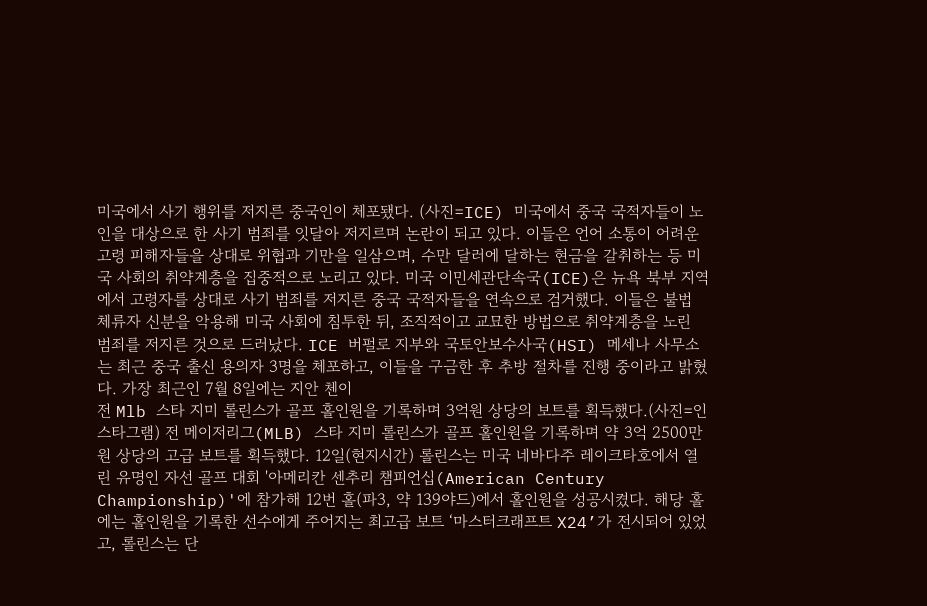미국에서 사기 행위를 저지른 중국인이 체포됐다. (사진=ICE) 미국에서 중국 국적자들이 노인을 대상으로 한 사기 범죄를 잇달아 저지르며 논란이 되고 있다. 이들은 언어 소통이 어려운 고령 피해자들을 상대로 위협과 기만을 일삼으며, 수만 달러에 달하는 현금을 갈취하는 등 미국 사회의 취약계층을 집중적으로 노리고 있다. 미국 이민세관단속국(ICE)은 뉴욕 북부 지역에서 고령자를 상대로 사기 범죄를 저지른 중국 국적자들을 연속으로 검거했다. 이들은 불법 체류자 신분을 악용해 미국 사회에 침투한 뒤, 조직적이고 교묘한 방법으로 취약계층을 노린 범죄를 저지른 것으로 드러났다. ICE 버펄로 지부와 국토안보수사국(HSI) 메세나 사무소는 최근 중국 출신 용의자 3명을 체포하고, 이들을 구금한 후 추방 절차를 진행 중이라고 밝혔다. 가장 최근인 7월 8일에는 지안 첸이
전 Mlb 스타 지미 롤린스가 골프 홀인원을 기록하며 3억원 상당의 보트를 획득했다.(사진=인스타그램) 전 메이저리그(MLB) 스타 지미 롤린스가 골프 홀인원을 기록하며 약 3억 2500만 원 상당의 고급 보트를 획득했다. 12일(현지시간) 롤린스는 미국 네바다주 레이크타호에서 열린 유명인 자선 골프 대회 '아메리칸 센추리 챔피언십(American Century Championship)'에 참가해 12번 홀(파3, 약 139야드)에서 홀인원을 성공시켰다. 해당 홀에는 홀인원을 기록한 선수에게 주어지는 최고급 보트 ‘마스터크래프트 X24’가 전시되어 있었고, 롤린스는 단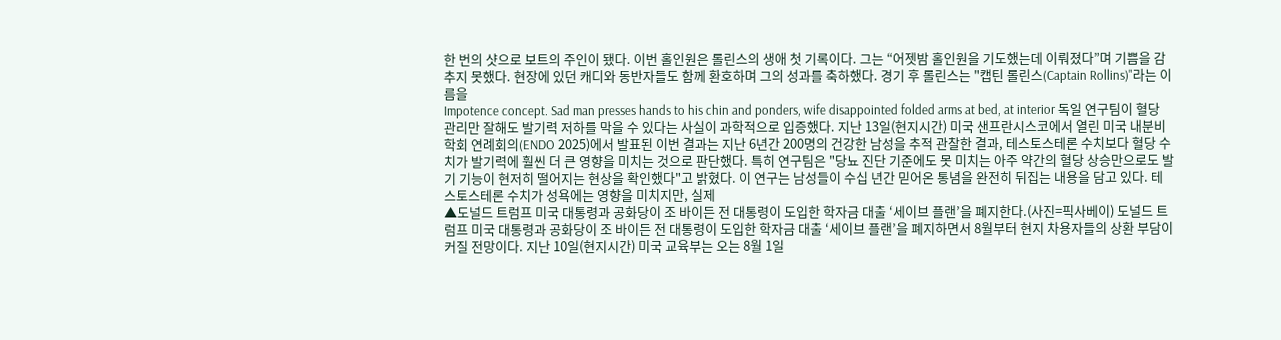한 번의 샷으로 보트의 주인이 됐다. 이번 홀인원은 롤린스의 생애 첫 기록이다. 그는 “어젯밤 홀인원을 기도했는데 이뤄졌다”며 기쁨을 감추지 못했다. 현장에 있던 캐디와 동반자들도 함께 환호하며 그의 성과를 축하했다. 경기 후 롤린스는 "캡틴 롤린스(Captain Rollins)"라는 이름을
Impotence concept. Sad man presses hands to his chin and ponders, wife disappointed folded arms at bed, at interior 독일 연구팀이 혈당 관리만 잘해도 발기력 저하를 막을 수 있다는 사실이 과학적으로 입증했다. 지난 13일(현지시간) 미국 샌프란시스코에서 열린 미국 내분비학회 연례회의(ENDO 2025)에서 발표된 이번 결과는 지난 6년간 200명의 건강한 남성을 추적 관찰한 결과, 테스토스테론 수치보다 혈당 수치가 발기력에 훨씬 더 큰 영향을 미치는 것으로 판단했다. 특히 연구팀은 "당뇨 진단 기준에도 못 미치는 아주 약간의 혈당 상승만으로도 발기 기능이 현저히 떨어지는 현상을 확인했다"고 밝혔다. 이 연구는 남성들이 수십 년간 믿어온 통념을 완전히 뒤집는 내용을 담고 있다. 테스토스테론 수치가 성욕에는 영향을 미치지만, 실제
▲도널드 트럼프 미국 대통령과 공화당이 조 바이든 전 대통령이 도입한 학자금 대출 ‘세이브 플랜’을 폐지한다.(사진=픽사베이) 도널드 트럼프 미국 대통령과 공화당이 조 바이든 전 대통령이 도입한 학자금 대출 ‘세이브 플랜’을 폐지하면서 8월부터 현지 차용자들의 상환 부담이 커질 전망이다. 지난 10일(현지시간) 미국 교육부는 오는 8월 1일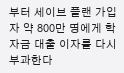부터 세이브 플랜 가입자 약 800만 명에게 학자금 대출 이자를 다시 부과한다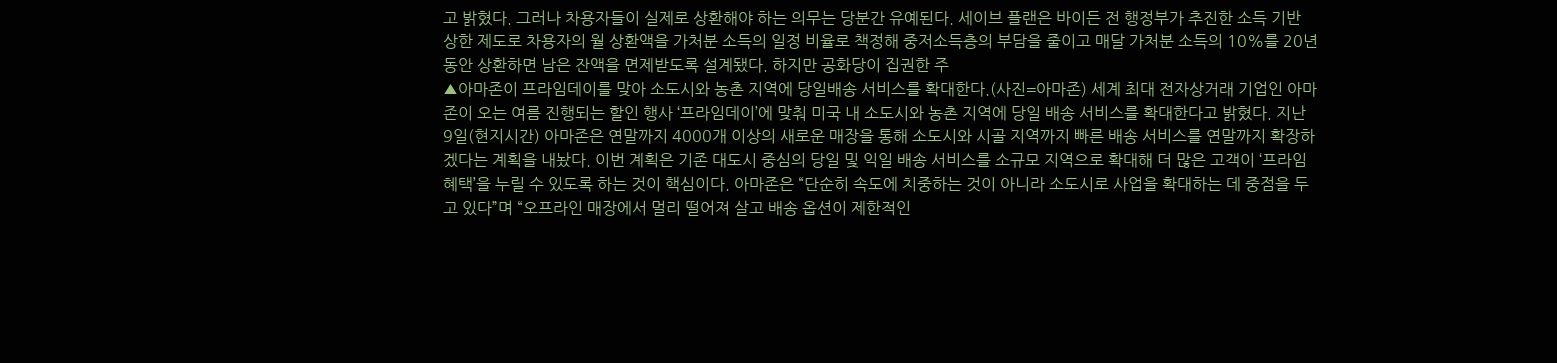고 밝혔다. 그러나 차용자들이 실제로 상환해야 하는 의무는 당분간 유예된다. 세이브 플랜은 바이든 전 행정부가 추진한 소득 기반 상한 제도로 차용자의 월 상환액을 가처분 소득의 일정 비율로 책정해 중저소득층의 부담을 줄이고 매달 가처분 소득의 10%를 20년 동안 상환하면 남은 잔액을 면제받도록 설계됐다. 하지만 공화당이 집권한 주
▲아마존이 프라임데이를 맞아 소도시와 농촌 지역에 당일배송 서비스를 확대한다.(사진=아마존) 세계 최대 전자상거래 기업인 아마존이 오는 여름 진행되는 할인 행사 ‘프라임데이’에 맞춰 미국 내 소도시와 농촌 지역에 당일 배송 서비스를 확대한다고 밝혔다. 지난 9일(현지시간) 아마존은 연말까지 4000개 이상의 새로운 매장을 통해 소도시와 시골 지역까지 빠른 배송 서비스를 연말까지 확장하겠다는 계획을 내놨다. 이번 계획은 기존 대도시 중심의 당일 및 익일 배송 서비스를 소규모 지역으로 확대해 더 많은 고객이 ‘프라임 혜택’을 누릴 수 있도록 하는 것이 핵심이다. 아마존은 “단순히 속도에 치중하는 것이 아니라 소도시로 사업을 확대하는 데 중점을 두고 있다”며 “오프라인 매장에서 멀리 떨어져 살고 배송 옵션이 제한적인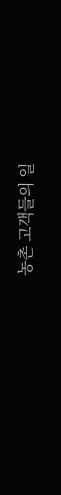농촌 고객들의 일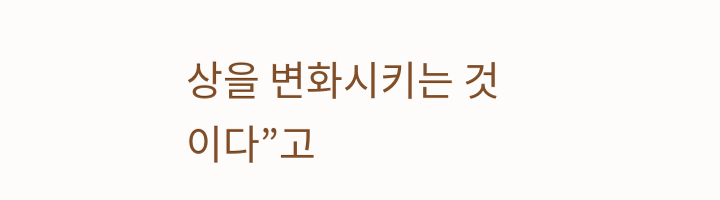상을 변화시키는 것이다”고